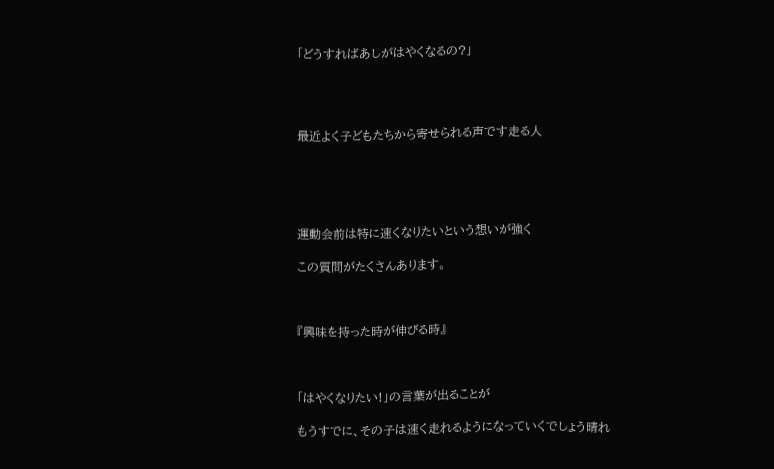「どうすればあしがはやくなるの?」




最近よく子どもたちから寄せられる声です走る人





運動会前は特に速くなりたいという想いが強く

この質問がたくさんあります。



『興味を持った時が伸びる時』



「はやくなりたい!」の言葉が出ることが

もうすでに、その子は速く走れるようになっていくでしょう晴れ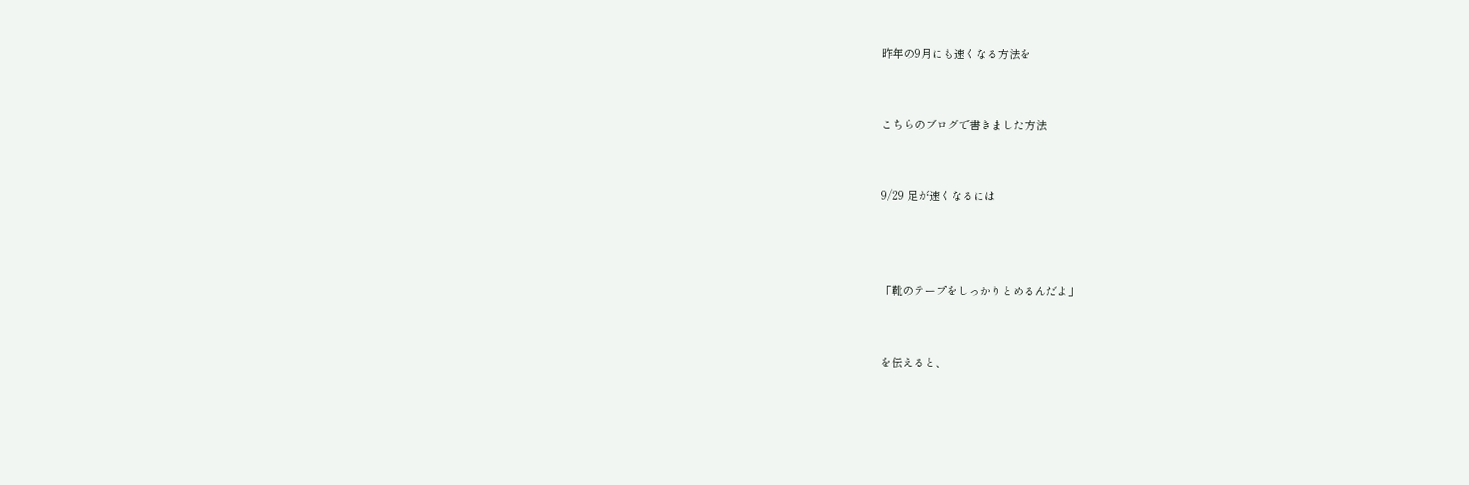昨年の9月にも速くなる方法を


こちらのブログで書きました方法


9/29 足が速くなるには



「靴のテープをしっかりとめるんだよ」


を伝えると、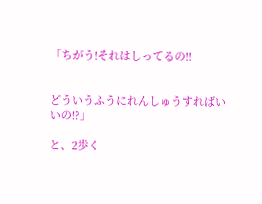「ちがう!それはしってるの!!


どういうふうにれんしゅうすればいいの!?」

と、2歩く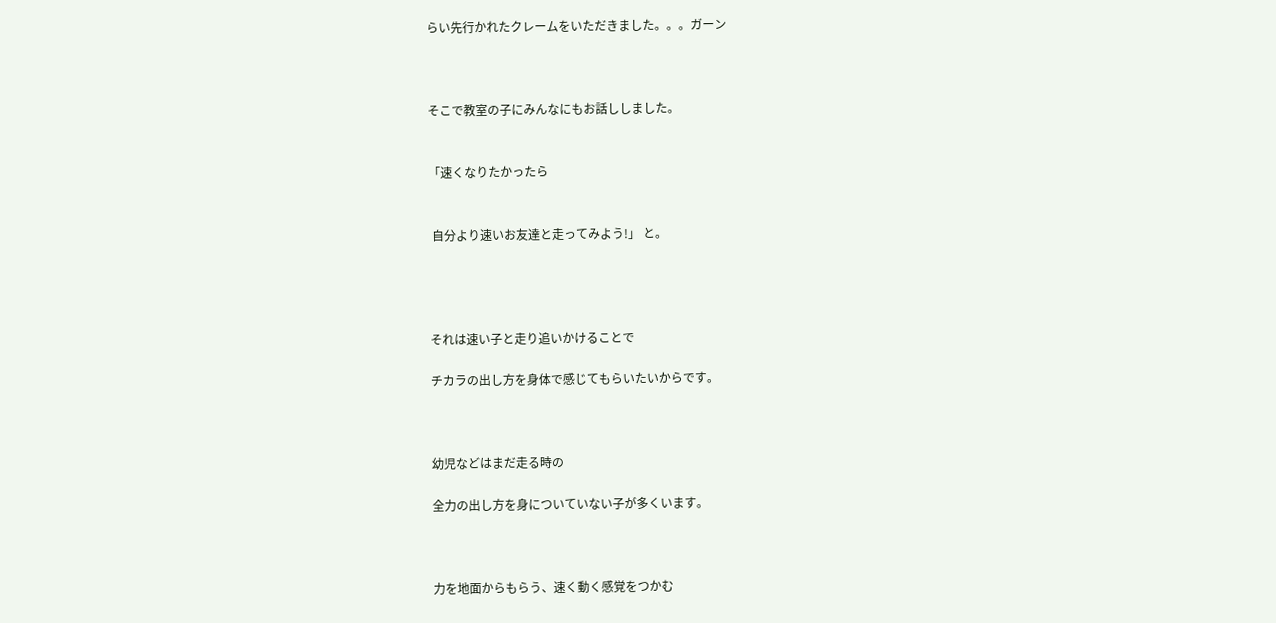らい先行かれたクレームをいただきました。。。ガーン



そこで教室の子にみんなにもお話ししました。


「速くなりたかったら


 自分より速いお友達と走ってみよう!」 と。




それは速い子と走り追いかけることで

チカラの出し方を身体で感じてもらいたいからです。



幼児などはまだ走る時の

全力の出し方を身についていない子が多くいます。



力を地面からもらう、速く動く感覚をつかむ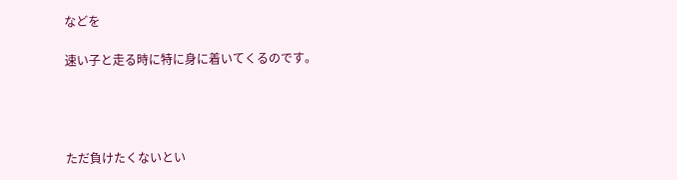などを

速い子と走る時に特に身に着いてくるのです。




ただ負けたくないとい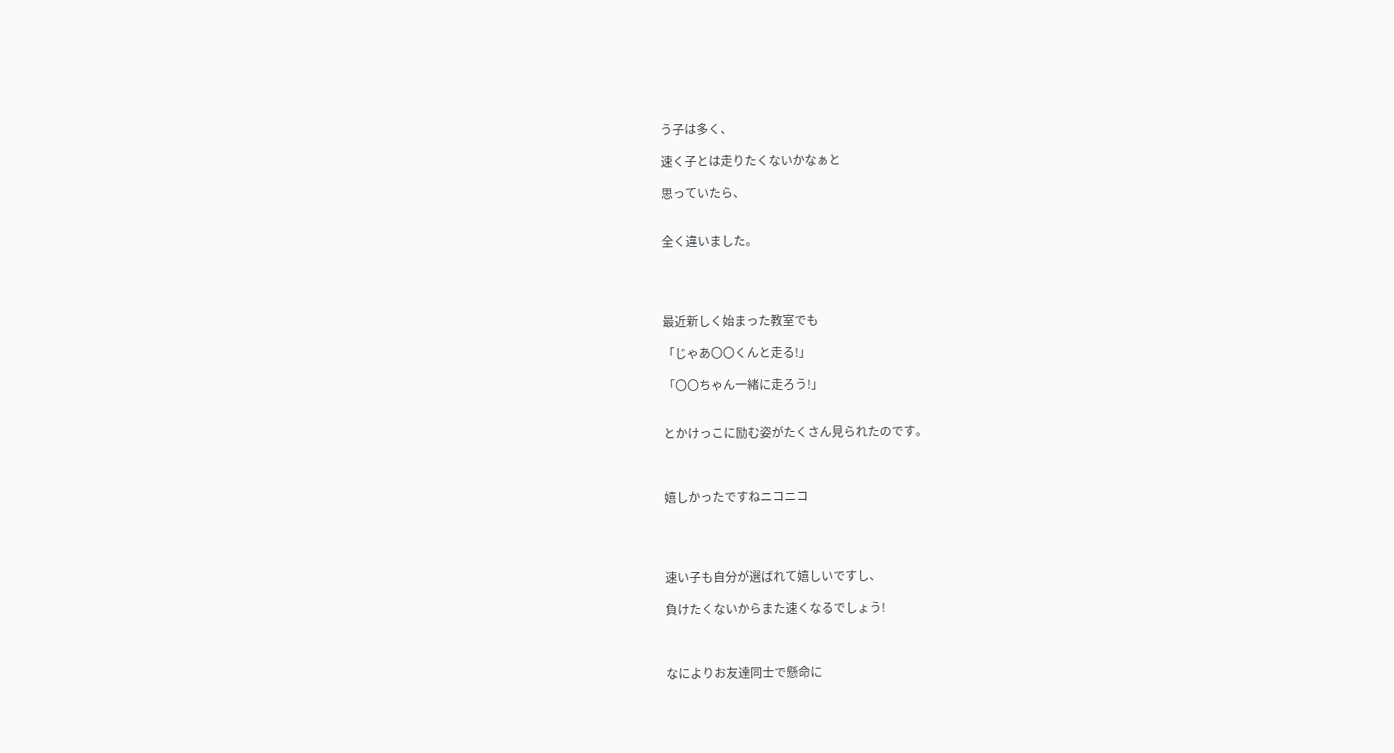う子は多く、

速く子とは走りたくないかなぁと

思っていたら、


全く違いました。




最近新しく始まった教室でも

「じゃあ〇〇くんと走る!」

「〇〇ちゃん一緒に走ろう!」


とかけっこに励む姿がたくさん見られたのです。



嬉しかったですねニコニコ




速い子も自分が選ばれて嬉しいですし、

負けたくないからまた速くなるでしょう!



なによりお友達同士で懸命に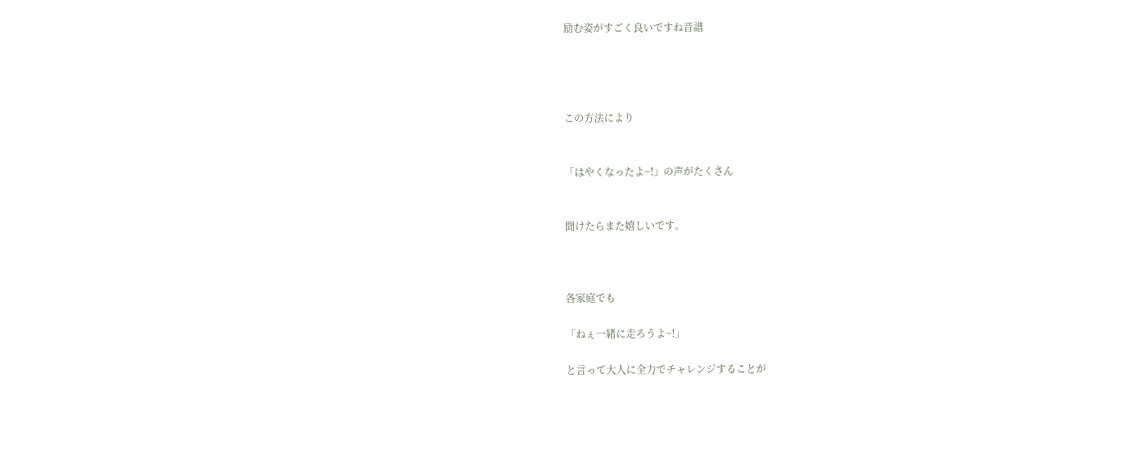励む姿がすごく良いですね音譜




この方法により


「はやくなったよ~!」の声がたくさん


聞けたらまた嬉しいです。



各家庭でも

「ねぇ一緒に走ろうよ~!」

と言って大人に全力でチャレンジすることが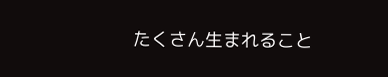たくさん生まれること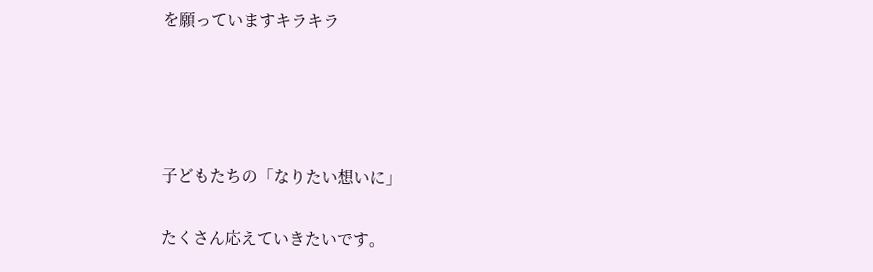を願っていますキラキラ




子どもたちの「なりたい想いに」

たくさん応えていきたいです。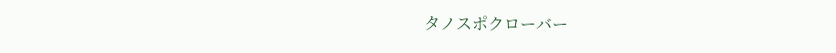タノスポクローバー